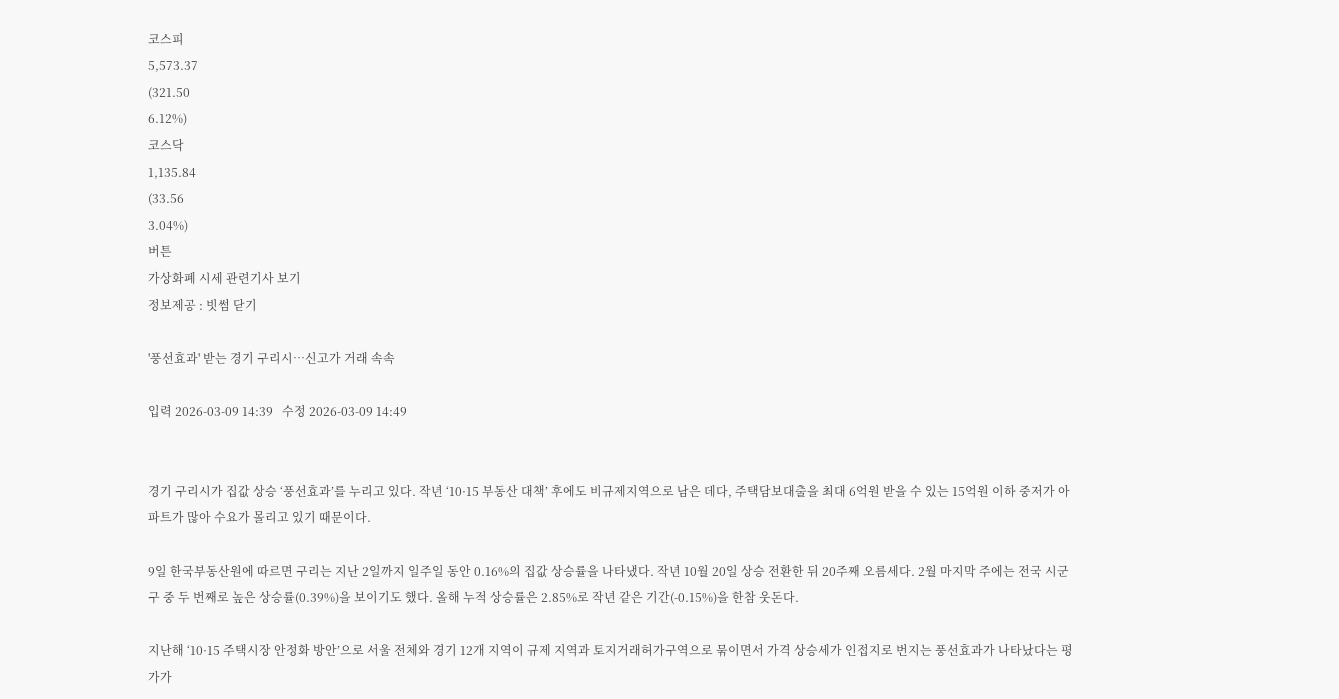코스피
5,573.37
(321.50
6.12%)
코스닥
1,135.84
(33.56
3.04%)
버튼
가상화폐 시세 관련기사 보기
정보제공 : 빗썸 닫기

'풍선효과' 받는 경기 구리시…신고가 거래 속속

입력 2026-03-09 14:39   수정 2026-03-09 14:49


경기 구리시가 집값 상승 ‘풍선효과’를 누리고 있다. 작년 ‘10·15 부동산 대책’ 후에도 비규제지역으로 남은 데다, 주택담보대출을 최대 6억원 받을 수 있는 15억원 이하 중저가 아파트가 많아 수요가 몰리고 있기 때문이다.

9일 한국부동산원에 따르면 구리는 지난 2일까지 일주일 동안 0.16%의 집값 상승률을 나타냈다. 작년 10월 20일 상승 전환한 뒤 20주째 오름세다. 2월 마지막 주에는 전국 시군구 중 두 번째로 높은 상승률(0.39%)을 보이기도 했다. 올해 누적 상승률은 2.85%로 작년 같은 기간(-0.15%)을 한참 웃돈다.

지난해 ‘10·15 주택시장 안정화 방안’으로 서울 전체와 경기 12개 지역이 규제 지역과 토지거래허가구역으로 묶이면서 가격 상승세가 인접지로 번지는 풍선효과가 나타났다는 평가가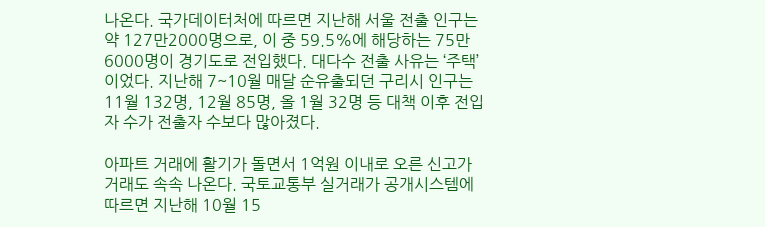나온다. 국가데이터처에 따르면 지난해 서울 전출 인구는 약 127만2000명으로, 이 중 59.5%에 해당하는 75만6000명이 경기도로 전입했다. 대다수 전출 사유는 ‘주택’이었다. 지난해 7~10월 매달 순유출되던 구리시 인구는 11월 132명, 12월 85명, 올 1월 32명 등 대책 이후 전입자 수가 전출자 수보다 많아졌다.

아파트 거래에 활기가 돌면서 1억원 이내로 오른 신고가 거래도 속속 나온다. 국토교통부 실거래가 공개시스템에 따르면 지난해 10월 15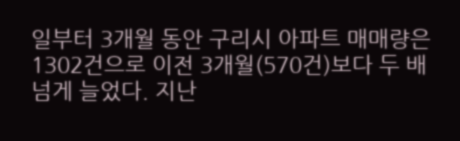일부터 3개월 동안 구리시 아파트 매매량은 1302건으로 이전 3개월(570건)보다 두 배 넘게 늘었다. 지난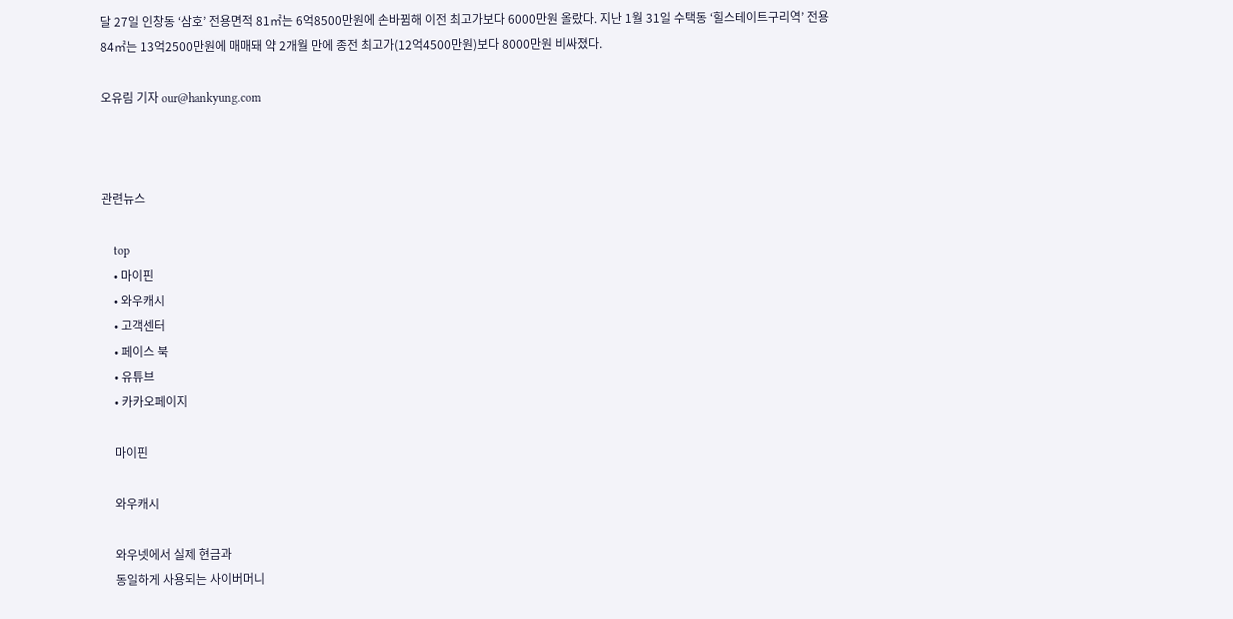달 27일 인창동 ‘삼호’ 전용면적 81㎡는 6억8500만원에 손바뀜해 이전 최고가보다 6000만원 올랐다. 지난 1월 31일 수택동 ‘힐스테이트구리역’ 전용 84㎡는 13억2500만원에 매매돼 약 2개월 만에 종전 최고가(12억4500만원)보다 8000만원 비싸졌다.

오유림 기자 our@hankyung.com



관련뉴스

    top
    • 마이핀
    • 와우캐시
    • 고객센터
    • 페이스 북
    • 유튜브
    • 카카오페이지

    마이핀

    와우캐시

    와우넷에서 실제 현금과
    동일하게 사용되는 사이버머니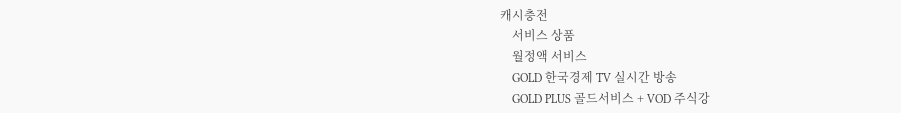캐시충전
    서비스 상품
    월정액 서비스
    GOLD 한국경제 TV 실시간 방송
    GOLD PLUS 골드서비스 + VOD 주식강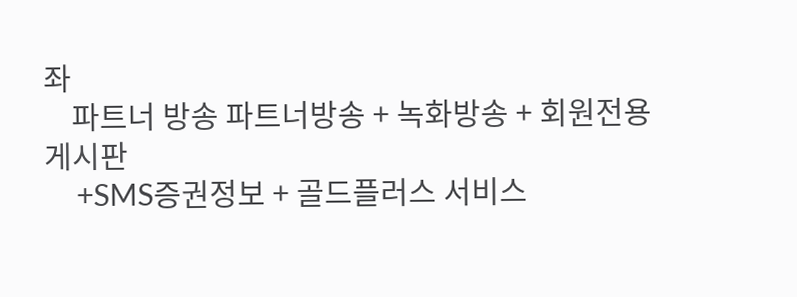좌
    파트너 방송 파트너방송 + 녹화방송 + 회원전용게시판
    +SMS증권정보 + 골드플러스 서비스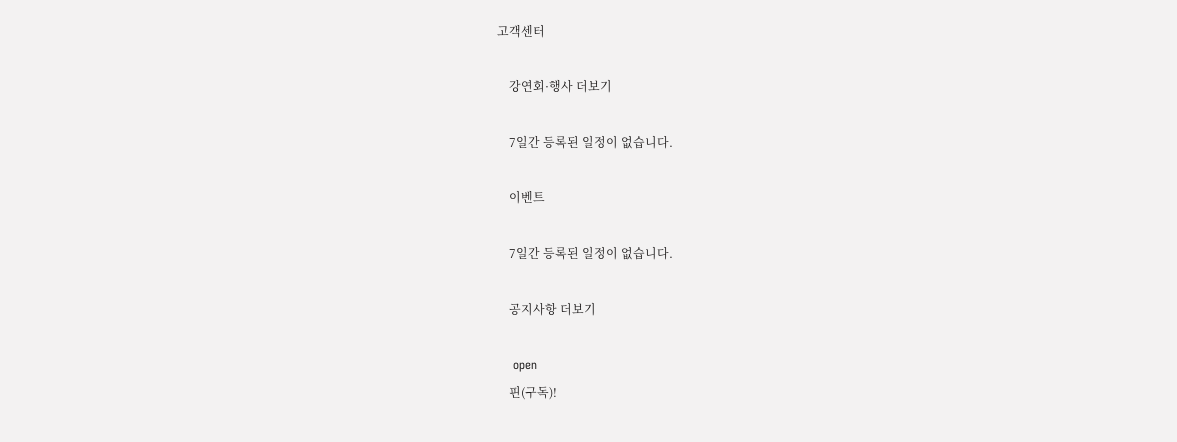고객센터

    강연회·행사 더보기

    7일간 등록된 일정이 없습니다.

    이벤트

    7일간 등록된 일정이 없습니다.

    공지사항 더보기

    open
    핀(구독)!